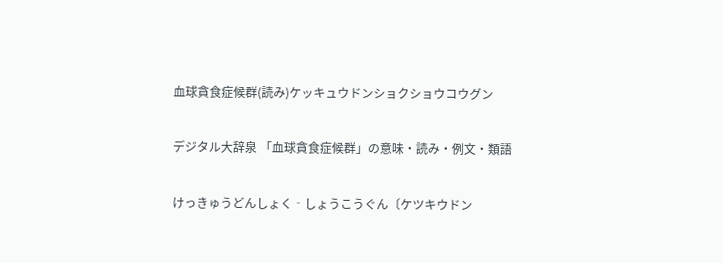血球貪食症候群(読み)ケッキュウドンショクショウコウグン

デジタル大辞泉 「血球貪食症候群」の意味・読み・例文・類語

けっきゅうどんしょく‐しょうこうぐん〔ケツキウドン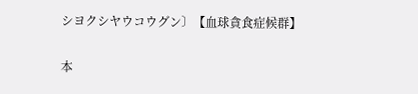シヨクシヤウコウグン〕【血球貪食症候群】

本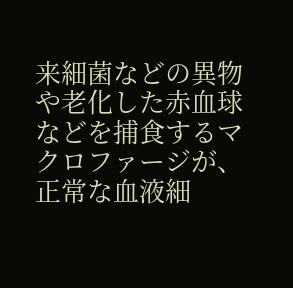来細菌などの異物や老化した赤血球などを捕食するマクロファージが、正常な血液細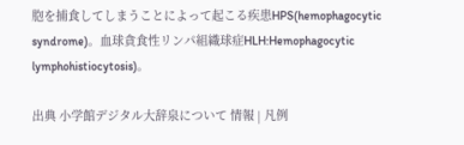胞を捕食してしまうことによって起こる疾患HPS(hemophagocytic syndrome)。血球貪食性リンパ組織球症HLH:Hemophagocytic lymphohistiocytosis)。

出典 小学館デジタル大辞泉について 情報 | 凡例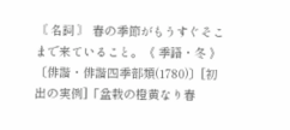〘 名詞 〙 春の季節がもうすぐそこまで来ていること。《 季語・冬 》 〔俳諧・俳諧四季部類(1780)〕[初出の実例]「盆栽の橙黄なり春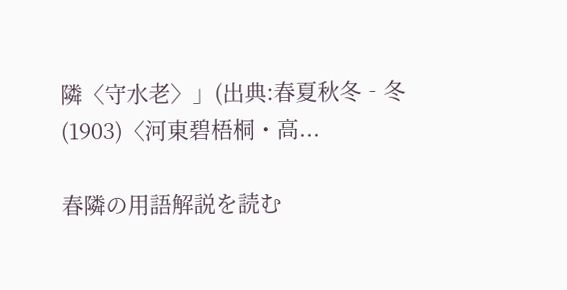隣〈守水老〉」(出典:春夏秋冬‐冬(1903)〈河東碧梧桐・高...

春隣の用語解説を読む